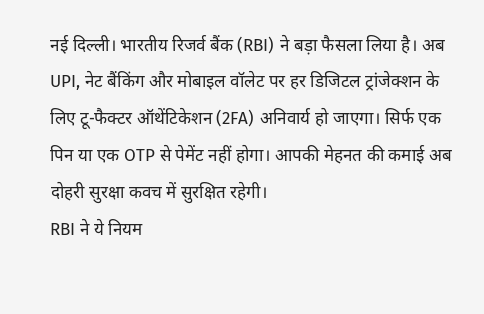नई दिल्ली। भारतीय रिजर्व बैंक (RBI) ने बड़ा फैसला लिया है। अब UPI, नेट बैंकिंग और मोबाइल वॉलेट पर हर डिजिटल ट्रांजेक्शन के लिए टू-फैक्टर ऑथेंटिकेशन (2FA) अनिवार्य हो जाएगा। सिर्फ एक पिन या एक OTP से पेमेंट नहीं होगा। आपकी मेहनत की कमाई अब दोहरी सुरक्षा कवच में सुरक्षित रहेगी।
RBI ने ये नियम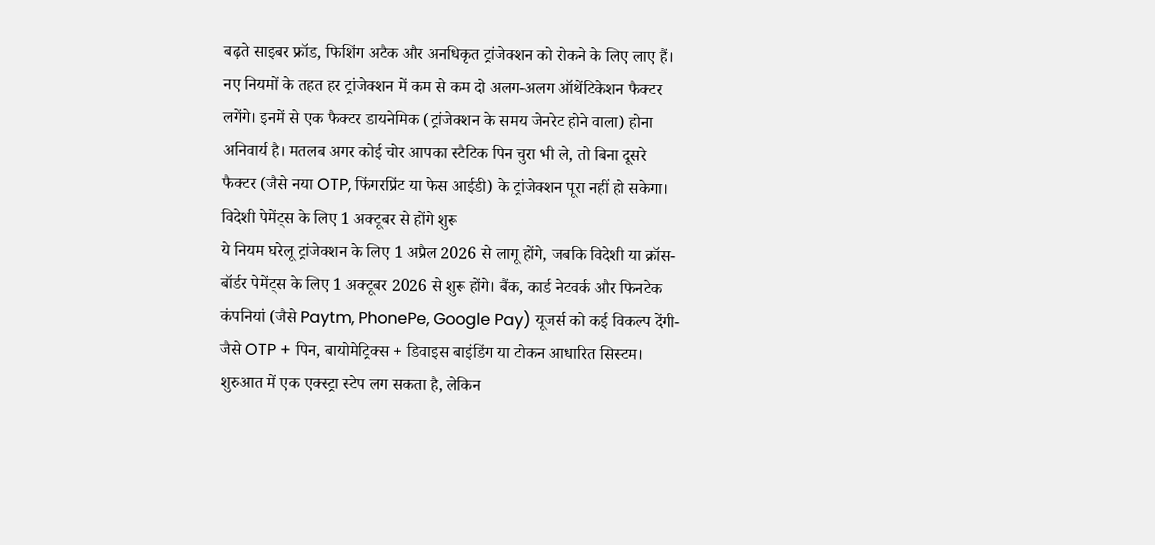बढ़ते साइबर फ्रॉड, फिशिंग अटैक और अनधिकृत ट्रांजेक्शन को रोकने के लिए लाए हैं। नए नियमों के तहत हर ट्रांजेक्शन में कम से कम दो अलग-अलग ऑथेंटिकेशन फैक्टर लगेंगे। इनमें से एक फैक्टर डायनेमिक (ट्रांजेक्शन के समय जेनरेट होने वाला) होना अनिवार्य है। मतलब अगर कोई चोर आपका स्टैटिक पिन चुरा भी ले, तो बिना दूसरे फैक्टर (जैसे नया OTP, फिंगरप्रिंट या फेस आईडी) के ट्रांजेक्शन पूरा नहीं हो सकेगा।
विदेशी पेमेंट्स के लिए 1 अक्टूबर से होंगे शुरू
ये नियम घरेलू ट्रांजेक्शन के लिए 1 अप्रैल 2026 से लागू होंगे, जबकि विदेशी या क्रॉस-बॉर्डर पेमेंट्स के लिए 1 अक्टूबर 2026 से शुरू होंगे। बैंक, कार्ड नेटवर्क और फिनटेक कंपनियां (जैसे Paytm, PhonePe, Google Pay) यूजर्स को कई विकल्प देंगी- जैसे OTP + पिन, बायोमेट्रिक्स + डिवाइस बाइंडिंग या टोकन आधारित सिस्टम। शुरुआत में एक एक्स्ट्रा स्टेप लग सकता है, लेकिन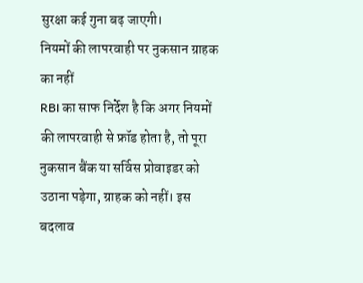सुरक्षा कई गुना बढ़ जाएगी।
नियमों की लापरवाही पर नुकसान ग्राहक का नहीं
RBI का साफ निर्देश है कि अगर नियमों की लापरवाही से फ्रॉड होता है, तो पूरा नुकसान बैंक या सर्विस प्रोवाइडर को उठाना पड़ेगा, ग्राहक को नहीं। इस बदलाव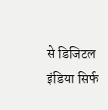से डिजिटल इंडिया सिर्फ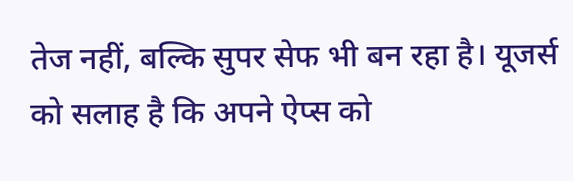तेज नहीं, बल्कि सुपर सेफ भी बन रहा है। यूजर्स को सलाह है कि अपने ऐप्स को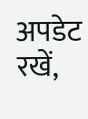अपडेट रखें,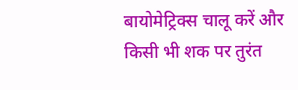बायोमेट्रिक्स चालू करें और किसी भी शक पर तुरंत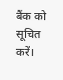बैंक को सूचित करें।